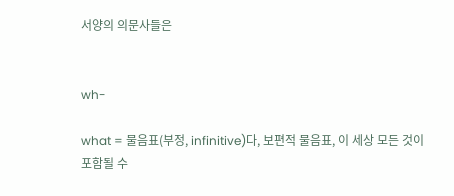서양의 의문사들은


wh-

what = 물음표(부정, infinitive)다, 보편적 물음표, 이 세상 모든 것이 포함될 수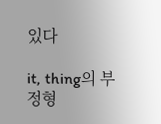있다

it, thing의 부정형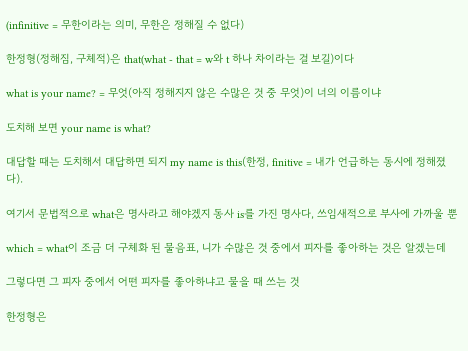(infinitive = 무한이라는 의미, 무한은 정해질 수 없다)

한정형(정해짐, 구체적)은 that(what - that = w와 t 하나 차이라는 걸 보길)이다

what is your name? = 무엇(아직 정해지지 않은 수많은 것 중 무엇)이 너의 이름이냐

도치해 보면 your name is what?

대답할 때는 도치해서 대답하면 되지 my name is this(한정, finitive = 내가 언급하는 동시에 정해졌다).

여기서 문법적으로 what은 명사라고 해야겠지 동사 is를 가진 명사다, 쓰임새적으로 부사에 가까울 뿐

which = what이 조금 더 구체화 된 물음표, 니가 수많은 것 중에서 피자를 좋아하는 것은 알겠는데

그렇다면 그 피자 중에서 어떤 피자를 좋아하냐고 물을 때 쓰는 것

한정형은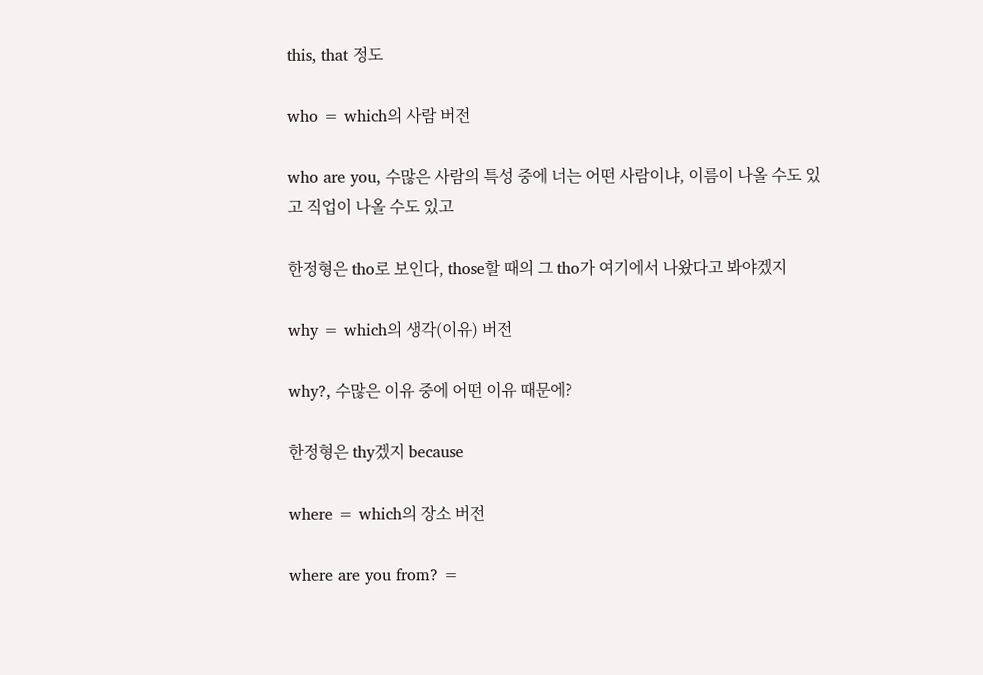this, that 정도

who = which의 사람 버전

who are you, 수많은 사람의 특성 중에 너는 어떤 사람이냐, 이름이 나올 수도 있고 직업이 나올 수도 있고

한정형은 tho로 보인다, those할 때의 그 tho가 여기에서 나왔다고 봐야겠지

why = which의 생각(이유) 버전

why?, 수많은 이유 중에 어떤 이유 때문에?

한정형은 thy겠지 because

where = which의 장소 버전

where are you from? =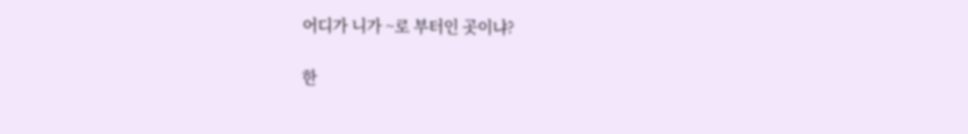어디가 니가 ~로 부터인 곳이냐?

한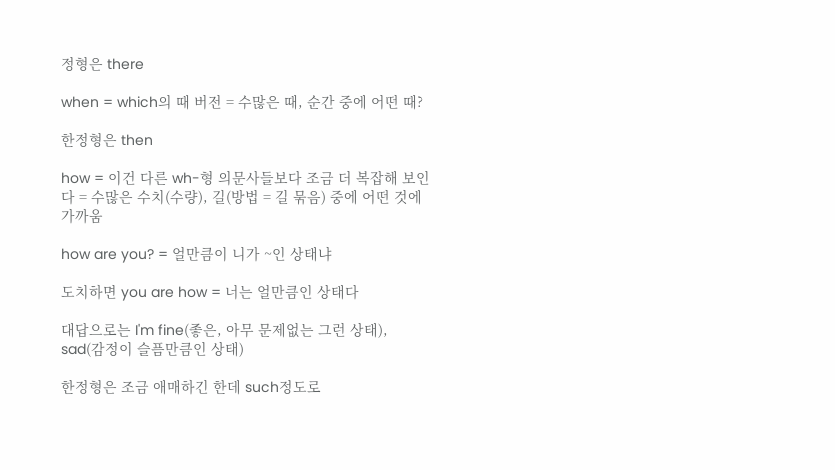정형은 there

when = which의 때 버전 = 수많은 때, 순간 중에 어떤 때?

한정형은 then

how = 이건 다른 wh-형 의문사들보다 조금 더 복잡해 보인다 = 수많은 수치(수량), 길(방법 = 길 묶음) 중에 어떤 것에 가까움

how are you? = 얼만큼이 니가 ~인 상태냐

도치하면 you are how = 너는 얼만큼인 상태다

대답으로는 I'm fine(좋은, 아무 문제없는 그런 상태), sad(감정이 슬픔만큼인 상태)

한정형은 조금 애매하긴 한데 such정도로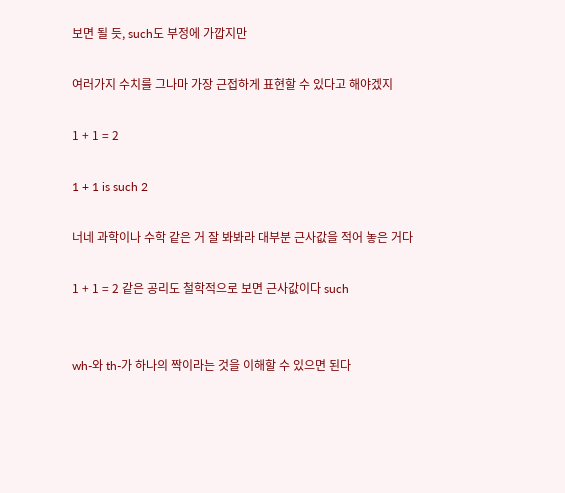보면 될 듯, such도 부정에 가깝지만

여러가지 수치를 그나마 가장 근접하게 표현할 수 있다고 해야겠지

1 + 1 = 2

1 + 1 is such 2

너네 과학이나 수학 같은 거 잘 봐봐라 대부분 근사값을 적어 놓은 거다

1 + 1 = 2 같은 공리도 철학적으로 보면 근사값이다 such


wh-와 th-가 하나의 짝이라는 것을 이해할 수 있으면 된다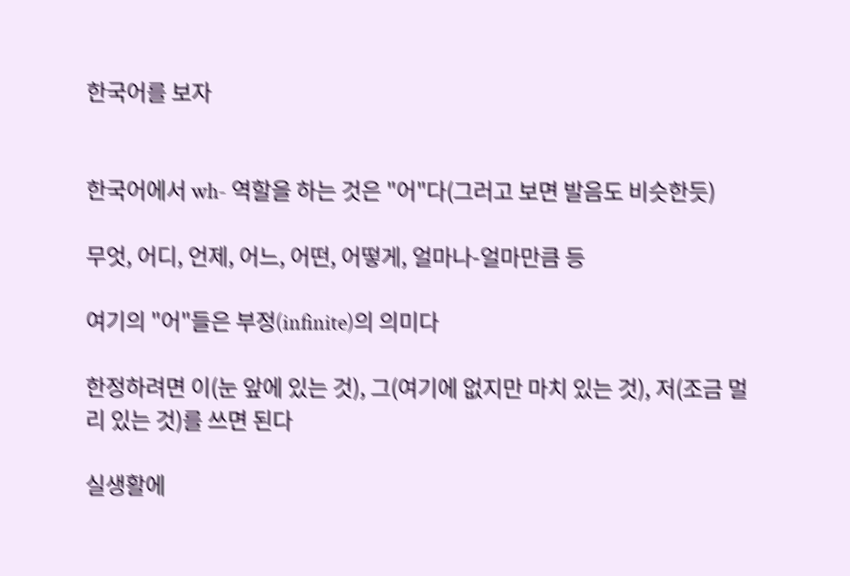한국어를 보자


한국어에서 wh- 역할을 하는 것은 "어"다(그러고 보면 발음도 비슷한듯)

무엇, 어디, 언제, 어느, 어떤, 어떻게, 얼마나-얼마만큼 등

여기의 "어"들은 부정(infinite)의 의미다

한정하려면 이(눈 앞에 있는 것), 그(여기에 없지만 마치 있는 것), 저(조금 멀리 있는 것)를 쓰면 된다

실생활에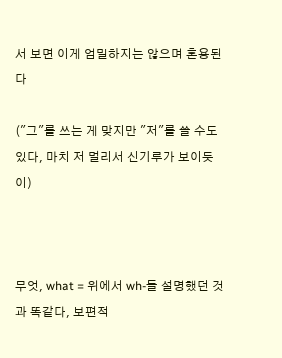서 보면 이게 엄밀하지는 않으며 혼용된다

("그"를 쓰는 게 맞지만 "저"를 쓸 수도 있다, 마치 저 멀리서 신기루가 보이듯이)



무엇, what = 위에서 wh-들 설명했던 것과 똑같다, 보편적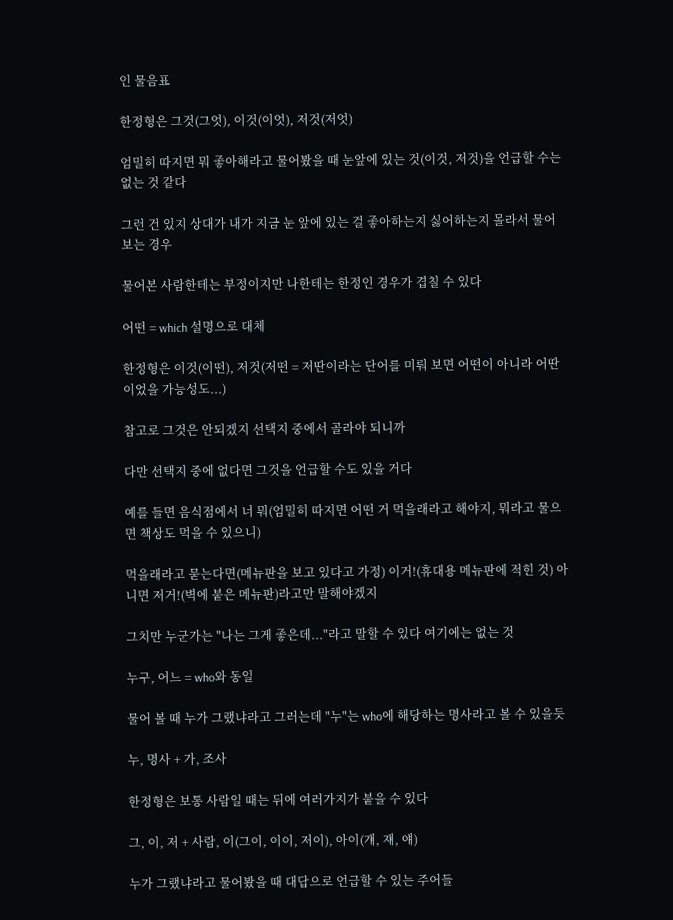인 물음표

한정형은 그것(그엇), 이것(이엇), 저것(저엇)

엄밀히 따지면 뭐 좋아해라고 물어봤을 때 눈앞에 있는 것(이것, 저것)을 언급할 수는 없는 것 같다

그런 건 있지 상대가 내가 지금 눈 앞에 있는 걸 좋아하는지 싫어하는지 몰라서 물어보는 경우

물어본 사람한테는 부정이지만 나한테는 한정인 경우가 겹칠 수 있다

어떤 = which 설명으로 대체

한정형은 이것(이떤), 저것(저떤 = 저딴이라는 단어를 미뤄 보면 어떤이 아니라 어딴이었을 가능성도...)

참고로 그것은 안되겠지 선택지 중에서 골라야 되니까

다만 선택지 중에 없다면 그것을 언급할 수도 있을 거다

예를 들면 음식점에서 너 뭐(엄밀히 따지면 어떤 거 먹을래라고 해야지, 뭐라고 물으면 책상도 먹을 수 있으니)

먹을래라고 묻는다면(메뉴판을 보고 있다고 가정) 이거!(휴대용 메뉴판에 적힌 것) 아니면 저거!(벽에 붙은 메뉴판)라고만 말해야겠지

그치만 누군가는 "나는 그게 좋은데..."라고 말할 수 있다 여기에는 없는 것

누구, 어느 = who와 동일

물어 볼 때 누가 그랬냐라고 그러는데 "누"는 who에 해당하는 명사라고 볼 수 있을듯

누, 명사 + 가, 조사

한정형은 보통 사람일 때는 뒤에 여러가지가 붙을 수 있다

그, 이, 저 + 사람, 이(그이, 이이, 저이), 아이(걔, 쟤, 얘)

누가 그랬냐라고 물어봤을 때 대답으로 언급할 수 있는 주어들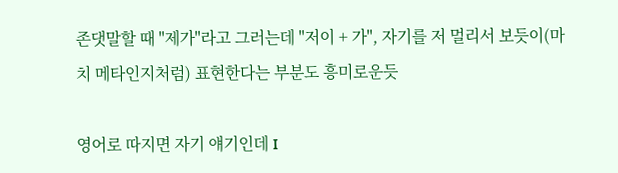존댓말할 때 "제가"라고 그러는데 "저이 + 가", 자기를 저 멀리서 보듯이(마치 메타인지처럼) 표현한다는 부분도 흥미로운듯

영어로 따지면 자기 얘기인데 I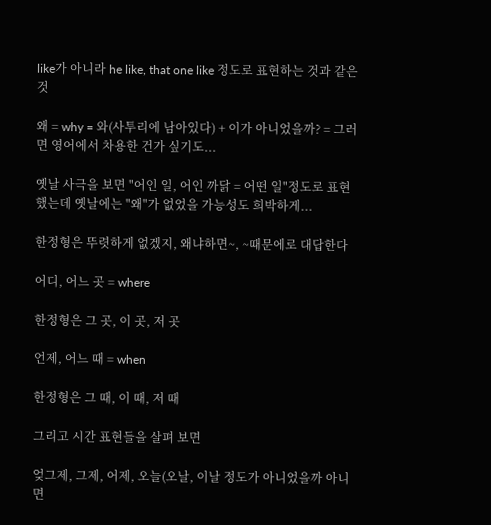like가 아니라 he like, that one like 정도로 표현하는 것과 같은 것

왜 = why = 와(사투리에 남아있다) + 이가 아니었을까? = 그러면 영어에서 차용한 건가 싶기도...

옛날 사극을 보면 "어인 일, 어인 까닭 = 어떤 일"정도로 표현했는데 옛날에는 "왜"가 없었을 가능성도 희박하게...

한정형은 뚜렷하게 없겠지, 왜냐하면~, ~때문에로 대답한다

어디, 어느 곳 = where

한정형은 그 곳, 이 곳, 저 곳

언제, 어느 때 = when

한정형은 그 때, 이 때, 저 때

그리고 시간 표현들을 살펴 보면

엊그제, 그제, 어제, 오늘(오날, 이날 정도가 아니었을까 아니면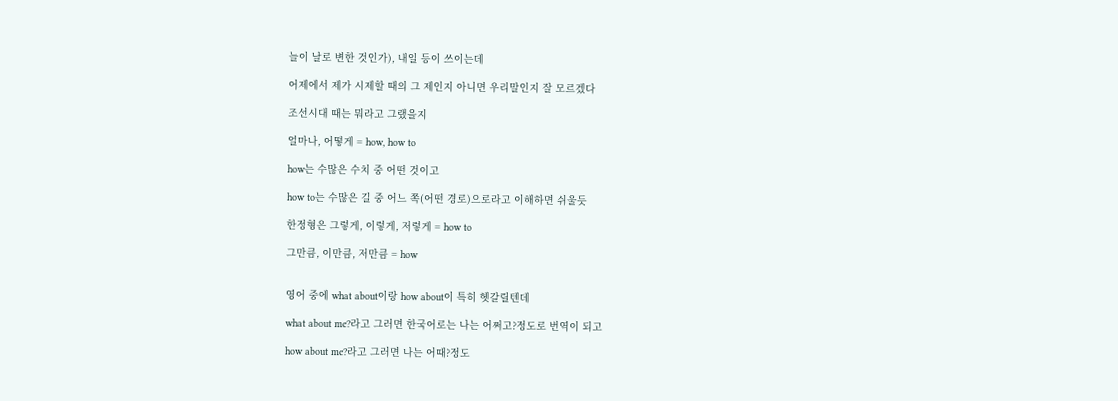늘이 날로 변한 것인가), 내일 등이 쓰이는데

어제에서 제가 시제할 때의 그 제인지 아니면 우리말인지 잘 모르겠다

조선시대 때는 뭐라고 그랬을지

얼마나, 어떻게 = how, how to

how는 수많은 수치 중 어떤 것이고

how to는 수많은 길 중 어느 쪽(어떤 경로)으로라고 이해하면 쉬울듯

한정형은 그렇게, 이렇게, 저렇게 = how to

그만큼, 이만큼, 저만큼 = how


영어 중에 what about이랑 how about이 특히 헷갈릴텐데

what about me?라고 그러면 한국어로는 나는 어쩌고?정도로 번역이 되고

how about me?라고 그러면 나는 어때?정도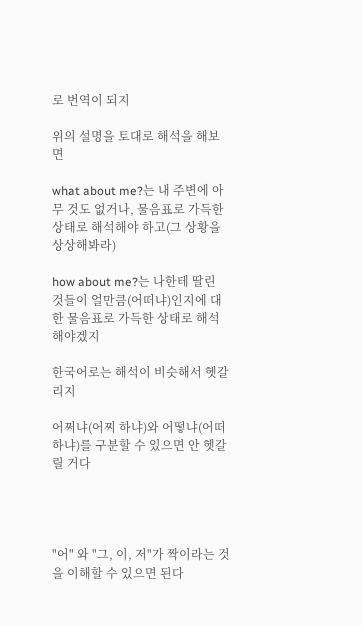로 번역이 되지

위의 설명을 토대로 해석을 해보면

what about me?는 내 주변에 아무 것도 없거나, 물음표로 가득한 상태로 해석해야 하고(그 상황을 상상해봐라)

how about me?는 나한테 딸린 것들이 얼만큼(어떠냐)인지에 대한 물음표로 가득한 상태로 해석해야겠지

한국어로는 해석이 비슷해서 헷갈리지

어쩌냐(어찌 하냐)와 어떻냐(어떠 하냐)를 구분할 수 있으면 안 헷갈릴 거다




"어" 와 "그, 이, 저"가 짝이라는 것을 이해할 수 있으면 된다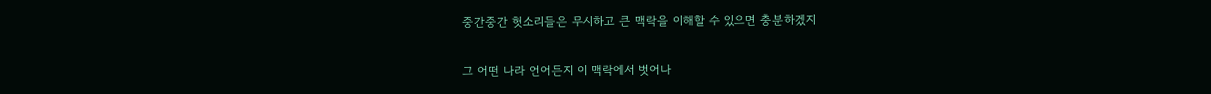중간중간 헛소리들은 무시하고 큰 맥락을 이해할 수 있으면 충분하겠지

그 어떤 나라 언어든지 이 맥락에서 벗어나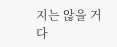지는 않을 거다